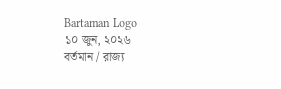Bartaman Logo
১০ জুন, ২০২৬
বর্তমান / রাজ্য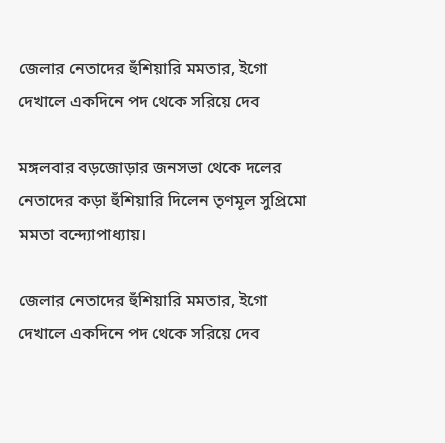জেলার নেতাদের হুঁশিয়ারি মমতার, ইগো দেখালে একদিনে পদ থেকে সরিয়ে দেব

মঙ্গলবার বড়জোড়ার জনসভা থেকে দলের নেতাদের কড়া হুঁশিয়ারি দিলেন তৃণমূল সুপ্রিমো মমতা বন্দ্যোপাধ্যায়।

জেলার নেতাদের হুঁশিয়ারি মমতার, ইগো দেখালে একদিনে পদ থেকে সরিয়ে দেব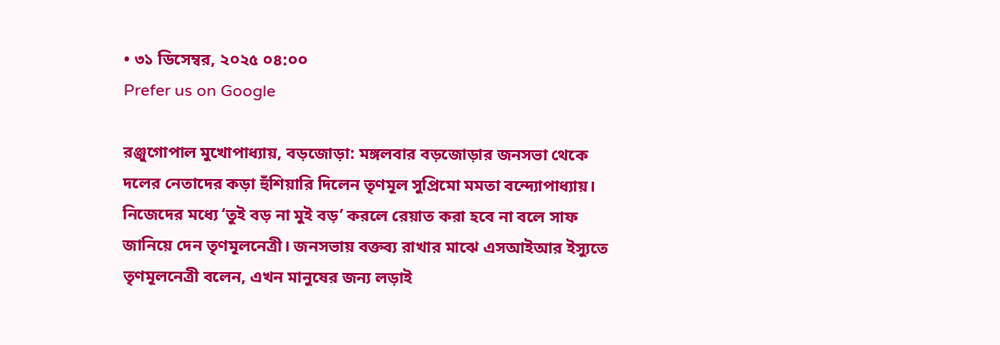• ৩১ ডিসেম্বর, ২০২৫ ০৪:০০
Prefer us on Google

রঞ্জুগোপাল মুখোপাধ্যায়, বড়জোড়া: মঙ্গলবার বড়জোড়ার জনসভা থেকে দলের নেতাদের কড়া হুঁশিয়ারি দিলেন তৃণমূল সুপ্রিমো মমতা বন্দ্যোপাধ্যায়। নিজেদের মধ্যে ‘তুই বড় না মুই বড়’ করলে রেয়াত করা হবে না বলে সাফ জানিয়ে দেন তৃণমূলনেত্রী। জনসভায় বক্তব্য রাখার মাঝে এসআইআর ইস্যুতে তৃণমূলনেত্রী বলেন, এখন মানুষের জন্য লড়াই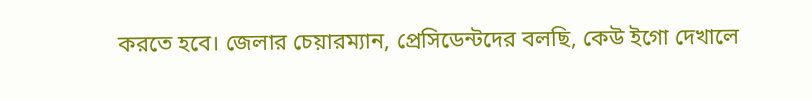করতে হবে। জেলার চেয়ারম্যান, প্রেসিডেন্টদের বলছি, কেউ ইগো দেখালে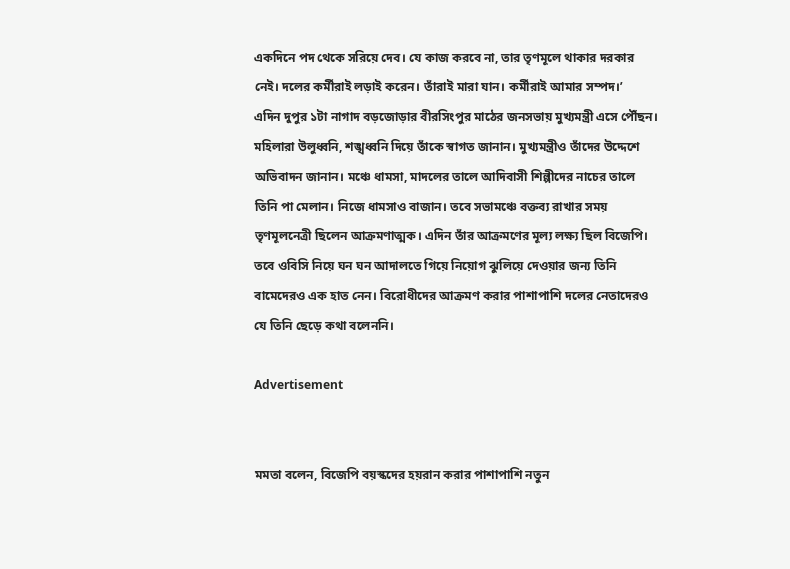একদিনে পদ থেকে সরিয়ে দেব। যে কাজ করবে না, তার তৃণমূলে থাকার দরকার নেই। দলের কর্মীরাই লড়াই করেন। তাঁরাই মারা যান। কর্মীরাই আমার সম্পদ।’
এদিন দুপুর ১টা নাগাদ বড়জোড়ার বীরসিংপুর মাঠের জনসভায় মুখ্যমন্ত্রী এসে পৌঁছন। মহিলারা উলুধ্বনি, শঙ্খধ্বনি দিয়ে তাঁকে স্বাগত জানান। মুখ্যমন্ত্রীও তাঁদের উদ্দেশে অভিবাদন জানান। মঞ্চে ধামসা, মাদলের তালে আদিবাসী শিল্পীদের নাচের তালে তিনি পা মেলান। নিজে ধামসাও বাজান। তবে সভামঞ্চে বক্তব্য রাখার সময় তৃণমূলনেত্রী ছিলেন আক্রমণাত্মক। এদিন তাঁর আক্রমণের মূল্য লক্ষ্য ছিল বিজেপি। তবে ওবিসি নিয়ে ঘন ঘন আদালতে গিয়ে নিয়োগ ঝুলিয়ে দেওয়ার জন্য তিনি বামেদেরও এক হাত নেন। বিরোধীদের আক্রমণ করার পাশাপাশি দলের নেতাদেরও যে তিনি ছেড়ে কথা বলেননি।

Advertisement


মমতা বলেন, বিজেপি বয়স্কদের হয়রান করার পাশাপাশি নতুন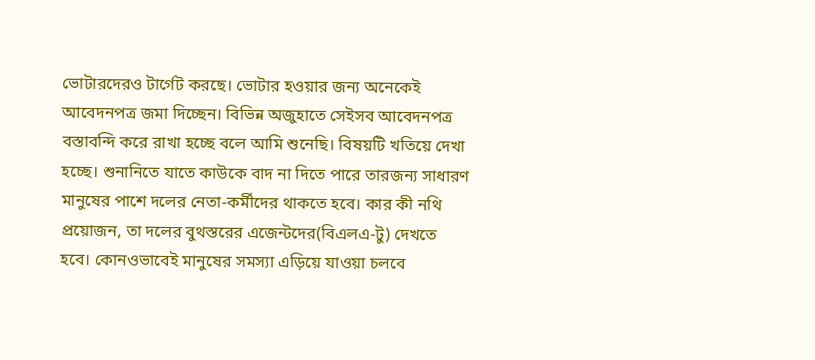ভোটারদেরও টার্গেট করছে। ভোটার হওয়ার জন্য অনেকেই আবেদনপত্র জমা দিচ্ছেন। বিভিন্ন অজুহাতে সেইসব আবেদনপত্র বস্তাবন্দি করে রাখা হচ্ছে বলে আমি শুনেছি। বিষয়টি খতিয়ে দেখা হচ্ছে। শুনানিতে যাতে কাউকে বাদ না দিতে পারে তারজন্য সাধারণ মানুষের পাশে দলের নেতা-কর্মীদের থাকতে হবে। কার কী নথি প্রয়োজন, তা দলের বুথস্তরের এজেন্টদের(বিএলএ-টু) দেখতে হবে। কোনওভাবেই মানুষের সমস্যা এড়িয়ে যাওয়া চলবে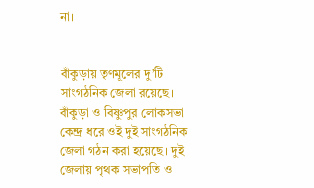না।


বাঁকুড়ায় তৃণমূলের দু’টি সাংগঠনিক জেলা রয়েছে। বাঁকুড়া ও বিষ্ণুপুর লোকসভা কেন্দ্র ধরে ওই দুই সাংগঠনিক জেলা গঠন করা হয়েছে। দুই জেলায় পৃথক সভাপতি ও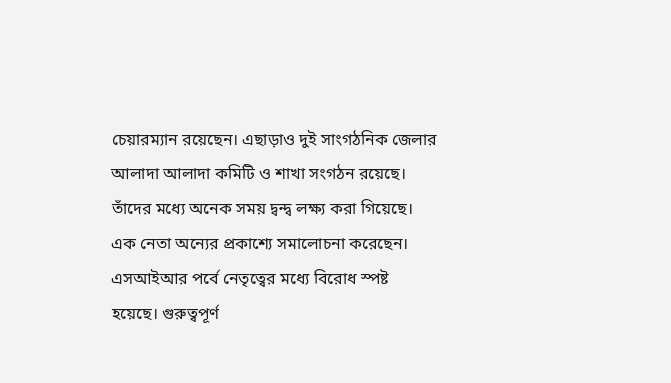চেয়ারম্যান রয়েছেন। এছাড়াও দুই সাংগঠনিক জেলার আলাদা আলাদা কমিটি ও শাখা সংগঠন রয়েছে। তাঁদের মধ্যে অনেক সময় দ্বন্দ্ব লক্ষ্য করা গিয়েছে। এক নেতা অন্যের প্রকাশ্যে সমালোচনা করেছেন। এসআইআর পর্বে নেতৃত্বের মধ্যে বিরোধ স্পষ্ট হয়েছে। গুরুত্বপূর্ণ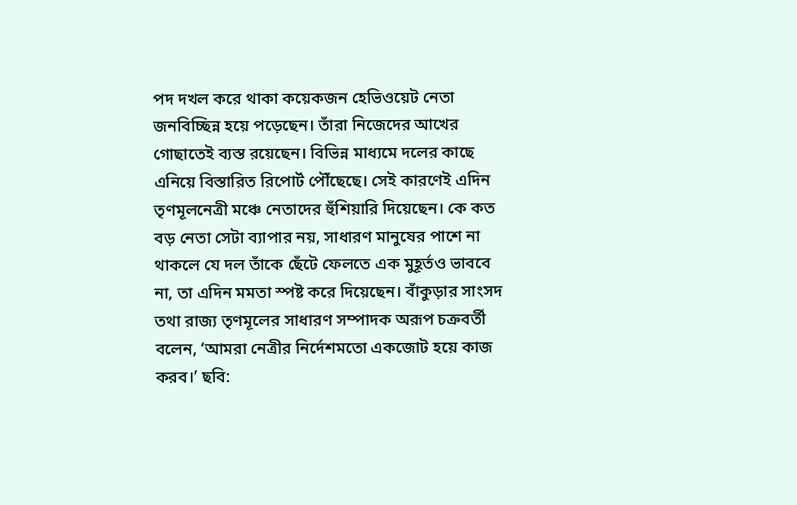পদ দখল করে থাকা কয়েকজন হেভিওয়েট নেতা জনবিচ্ছিন্ন হয়ে পড়েছেন। তাঁরা নিজেদের আখের গোছাতেই ব্যস্ত রয়েছেন। বিভিন্ন মাধ্যমে দলের কাছে এনিয়ে বিস্তারিত রিপোর্ট পৌঁছেছে। সেই কারণেই এদিন তৃণমূলনেত্রী মঞ্চে নেতাদের হুঁশিয়ারি দিয়েছেন। কে কত বড় নেতা সেটা ব্যাপার নয়, সাধারণ মানুষের পাশে না থাকলে যে দল তাঁকে ছেঁটে ফেলতে এক মুহূর্তও ভাববে না, তা এদিন মমতা স্পষ্ট করে দিয়েছেন। বাঁকুড়ার সাংসদ তথা রাজ্য তৃণমূলের সাধারণ সম্পাদক অরূপ চক্রবর্তী বলেন, ‘আমরা নেত্রীর নির্দেশমতো একজোট হয়ে কাজ করব।’ ছবি: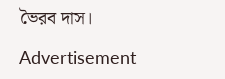ভৈরব দাস।

Advertisement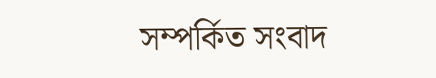সম্পর্কিত সংবাদ